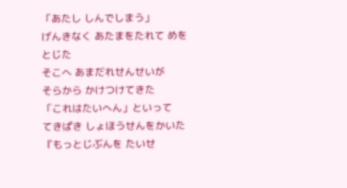「あたし しんでしまう」
げんきなく あたまをたれて めをとじた
そこへ あまだれせんせいが
そらから かけつけてきた
「これはたいへん」といって
てきぱき しょほうせんをかいた
『もっとじぶんを たいせ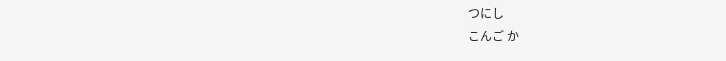つにし
こんご か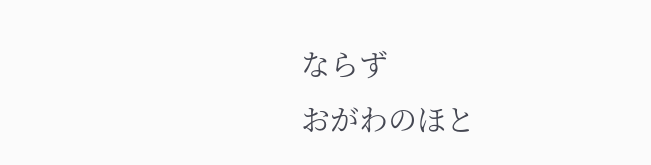ならず
おがわのほと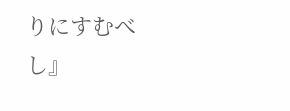りにすむべし』